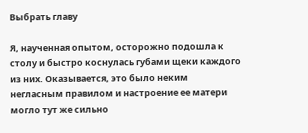Выбрать главу

Я, наученная опытом, осторожно подошла к столу и быстро коснулась губами щеки каждого из них. Оказывается, это было неким негласным правилом и настроение ее матери могло тут же сильно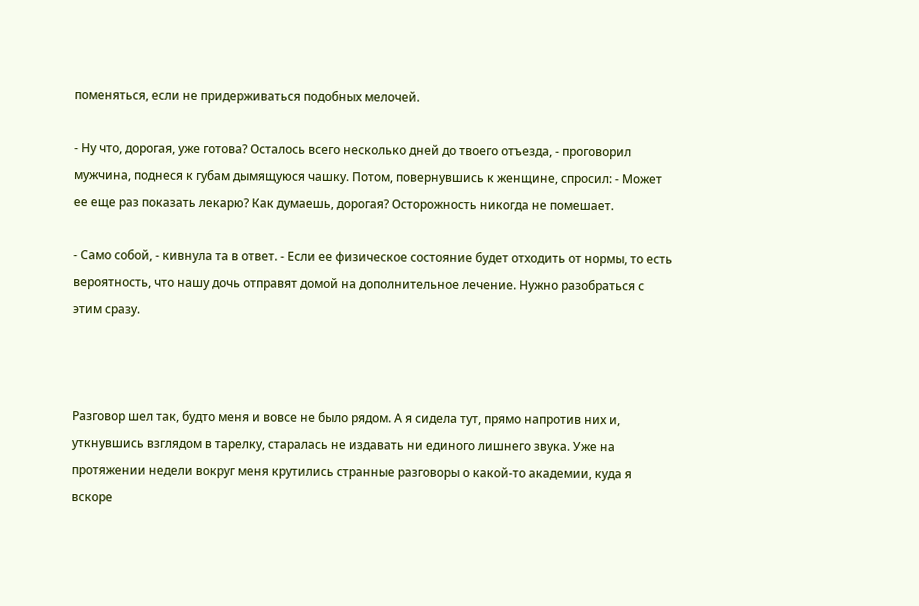поменяться, если не придерживаться подобных мелочей.

- Ну что, дорогая, уже готова? Осталось всего несколько дней до твоего отъезда, - проговорил мужчина, поднеся к губам дымящуюся чашку. Потом, повернувшись к женщине, спросил: - Может ее еще раз показать лекарю? Как думаешь, дорогая? Осторожность никогда не помешает.

- Само собой, - кивнула та в ответ. - Если ее физическое состояние будет отходить от нормы, то есть вероятность, что нашу дочь отправят домой на дополнительное лечение. Нужно разобраться с этим сразу.



Разговор шел так, будто меня и вовсе не было рядом. А я сидела тут, прямо напротив них и, уткнувшись взглядом в тарелку, старалась не издавать ни единого лишнего звука. Уже на протяжении недели вокруг меня крутились странные разговоры о какой-то академии, куда я вскоре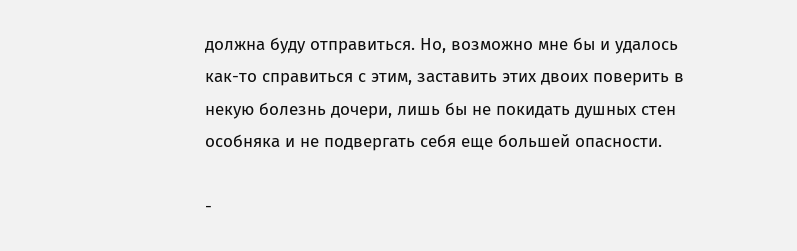должна буду отправиться. Но, возможно мне бы и удалось как-то справиться с этим, заставить этих двоих поверить в некую болезнь дочери, лишь бы не покидать душных стен особняка и не подвергать себя еще большей опасности.

-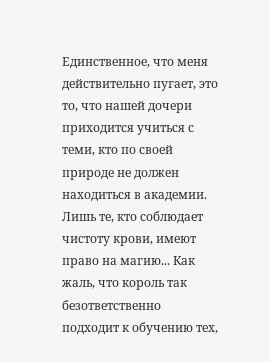Единственное, что меня действительно пугает, это то, что нашей дочери приходится учиться с теми, кто по своей природе не должен находиться в академии. Лишь те, кто соблюдает чистоту крови, имеют право на магию... Как жаль, что король так безответственно подходит к обучению тех,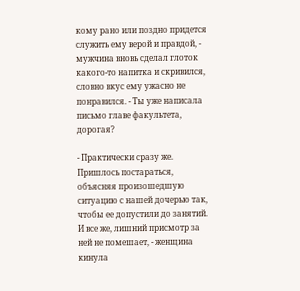кому рано или поздно придется служить ему верой и правдой, - мужчина вновь сделал глоток какого-то напитка и скривился, словно вкус ему ужасно не понравился. - Ты уже написала письмо главе факультета, дорогая?

- Практически сразу же. Пришлось постараться, объясняя произошедшую ситуацию с нашей дочерью так, чтобы ее допустили до занятий. И все же, лишний присмотр за ней не помешает, - женщина кинула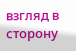взгляд в сторону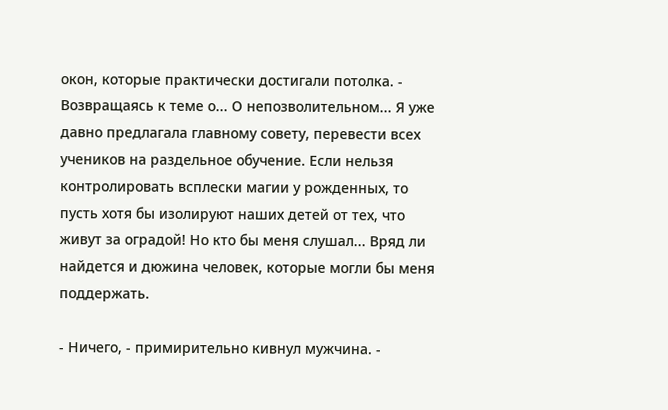окон, которые практически достигали потолка. - Возвращаясь к теме о... О непозволительном... Я уже давно предлагала главному совету, перевести всех учеников на раздельное обучение. Если нельзя контролировать всплески магии у рожденных, то пусть хотя бы изолируют наших детей от тех, что живут за оградой! Но кто бы меня слушал... Вряд ли найдется и дюжина человек, которые могли бы меня поддержать.

- Ничего, - примирительно кивнул мужчина. -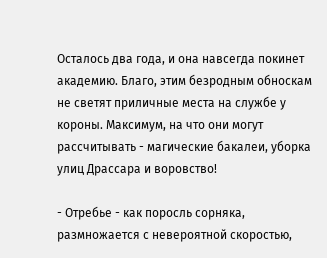Осталось два года, и она навсегда покинет академию. Благо, этим безродным обноскам не светят приличные места на службе у короны. Максимум, на что они могут рассчитывать - магические бакалеи, уборка улиц Драссара и воровство!

- Отребье - как поросль сорняка, размножается с невероятной скоростью,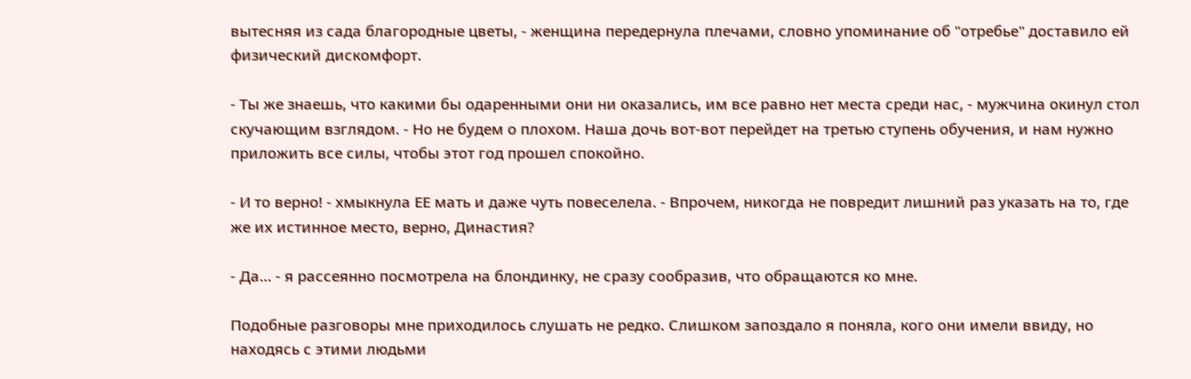вытесняя из сада благородные цветы, - женщина передернула плечами, словно упоминание об "отребье" доставило ей физический дискомфорт.

- Ты же знаешь, что какими бы одаренными они ни оказались, им все равно нет места среди нас, - мужчина окинул стол скучающим взглядом. - Но не будем о плохом. Наша дочь вот-вот перейдет на третью ступень обучения, и нам нужно приложить все силы, чтобы этот год прошел спокойно.

- И то верно! - хмыкнула ЕЕ мать и даже чуть повеселела. - Впрочем, никогда не повредит лишний раз указать на то, где же их истинное место, верно, Династия?

- Да... - я рассеянно посмотрела на блондинку, не сразу сообразив, что обращаются ко мне.

Подобные разговоры мне приходилось слушать не редко. Слишком запоздало я поняла, кого они имели ввиду, но находясь с этими людьми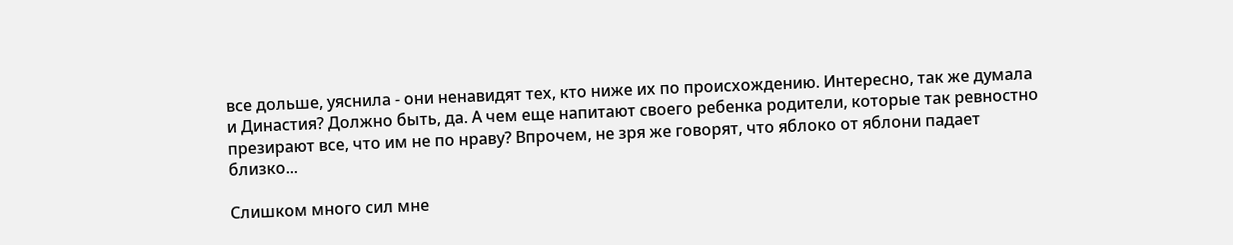все дольше, уяснила - они ненавидят тех, кто ниже их по происхождению. Интересно, так же думала и Династия? Должно быть, да. А чем еще напитают своего ребенка родители, которые так ревностно презирают все, что им не по нраву? Впрочем, не зря же говорят, что яблоко от яблони падает близко...

Слишком много сил мне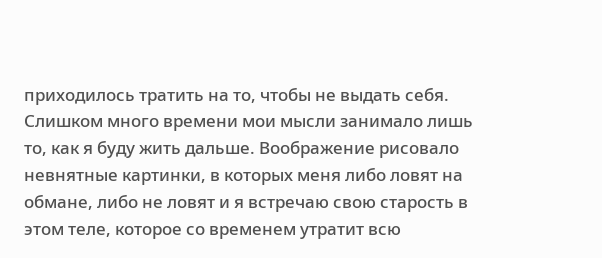приходилось тратить на то, чтобы не выдать себя. Слишком много времени мои мысли занимало лишь то, как я буду жить дальше. Воображение рисовало невнятные картинки, в которых меня либо ловят на обмане, либо не ловят и я встречаю свою старость в этом теле, которое со временем утратит всю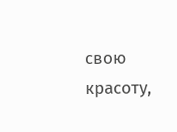свою красоту,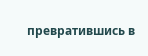превратившись в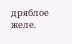дряблое желе.